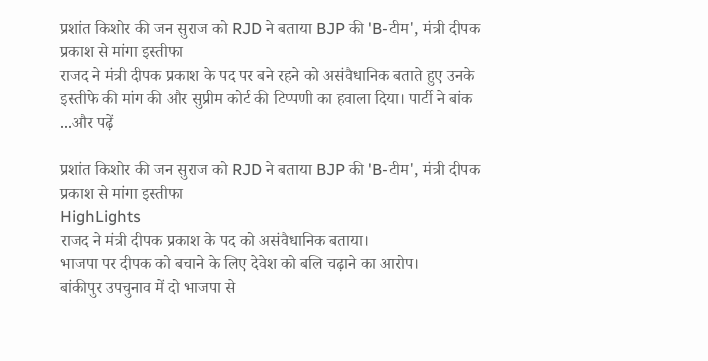प्रशांत किशोर की जन सुराज को RJD ने बताया BJP की 'B-टीम', मंत्री दीपक प्रकाश से मांगा इस्तीफा
राजद ने मंत्री दीपक प्रकाश के पद पर बने रहने को असंवैधानिक बताते हुए उनके इस्तीफे की मांग की और सुप्रीम कोर्ट की टिप्पणी का हवाला दिया। पार्टी ने बांक ...और पढ़ें

प्रशांत किशोर की जन सुराज को RJD ने बताया BJP की 'B-टीम', मंत्री दीपक प्रकाश से मांगा इस्तीफा
HighLights
राजद ने मंत्री दीपक प्रकाश के पद को असंवैधानिक बताया।
भाजपा पर दीपक को बचाने के लिए देवेश को बलि चढ़ाने का आरोप।
बांकीपुर उपचुनाव में दो भाजपा से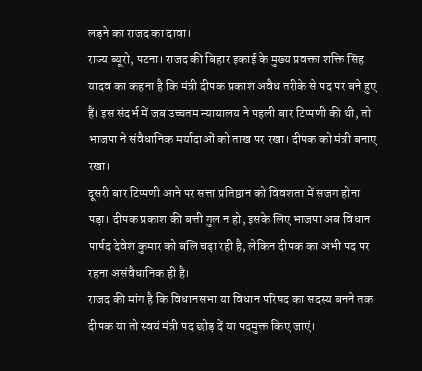लड़ने का राजद का दावा।
राज्य ब्यूरो, पटना। राजद की बिहार इकाई के मुख्य प्रवक्ता शक्ति सिंह यादव का कहना है कि मंत्री दीपक प्रकाश अवैध तरीके से पद पर बने हुए हैं। इस संदर्भ में जब उच्चतम न्यायालय ने पहली बार टिप्पणी की थी, तो भाजपा ने संवैधानिक मर्यादाओं को ताख पर रखा। दीपक को मंत्री बनाए रखा।
दूसरी बार टिप्पणी आने पर सत्ता प्रतिष्ठान को विवशता में सजग होना पड़ा। दीपक प्रकाश की बत्ती गुल न हो, इसके लिए भाजपा अब विधान पार्षद देवेश कुमार को बलि चढ़ा रही है, लेकिन दीपक का अभी पद पर रहना असंवैधानिक ही है।
राजद की मांग है कि विधानसभा या विधान परिषद का सदस्य बनने तक दीपक या तो स्वयं मंत्री पद छोड़ दें या पदमुक्त किए जाएं।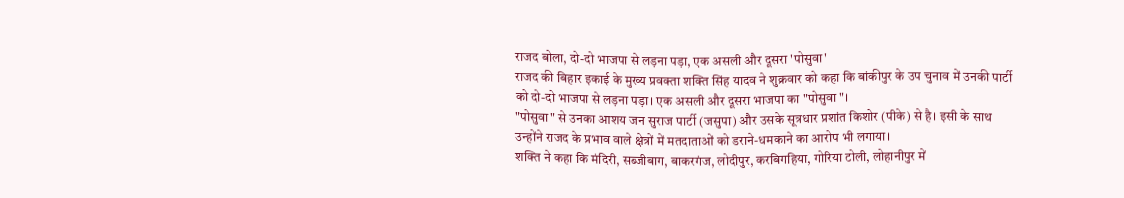राजद बोला, दो-दो भाजपा से लड़ना पड़ा, एक असली और दूसरा 'पोसुवा'
राजद की बिहार इकाई के मुख्य प्रवक्ता शक्ति सिंह यादव ने शुक्रवार को कहा कि बांकीपुर के उप चुनाव में उनकी पार्टी को दो-दो भाजपा से लड़ना पड़ा। एक असली और दूसरा भाजपा का "पोसुवा"।
"पोसुवा" से उनका आशय जन सुराज पार्टी (जसुपा) और उसके सूत्रधार प्रशांत किशोर (पीके) से है। इसी के साथ उन्होंने राजद के प्रभाव वाले क्षेत्रों में मतदाताओं को डराने-धमकाने का आरोप भी लगाया।
शक्ति ने कहा कि मंदिरी, सब्जीबाग, बाकरगंज, लोदीपुर, करबिगहिया, गोरिया टोली, लोहानीपुर में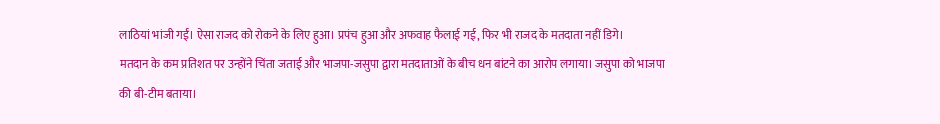लाठियां भांजी गईं। ऐसा राजद को रोकने के लिए हुआ। प्रपंच हुआ और अफवाह फैलाई गई, फिर भी राजद के मतदाता नहीं डिगे।
मतदान के कम प्रतिशत पर उन्होंने चिंता जताई और भाजपा-जसुपा द्वारा मतदाताओं के बीच धन बांटने का आरोप लगाया। जसुपा को भाजपा की बी-टीम बताया।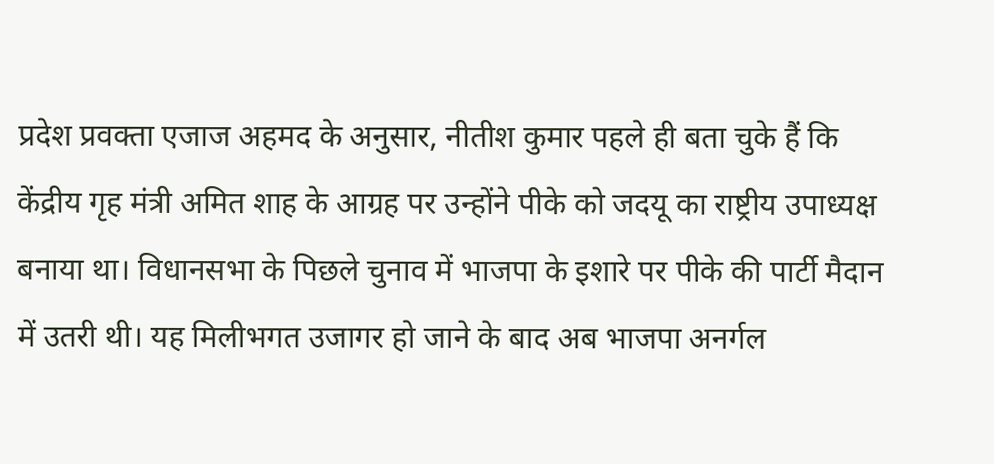प्रदेश प्रवक्ता एजाज अहमद के अनुसार, नीतीश कुमार पहले ही बता चुके हैं कि केंद्रीय गृह मंत्री अमित शाह के आग्रह पर उन्होंने पीके को जदयू का राष्ट्रीय उपाध्यक्ष बनाया था। विधानसभा के पिछले चुनाव में भाजपा के इशारे पर पीके की पार्टी मैदान में उतरी थी। यह मिलीभगत उजागर हो जाने के बाद अब भाजपा अनर्गल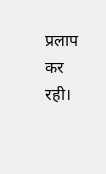प्रलाप कर रही।